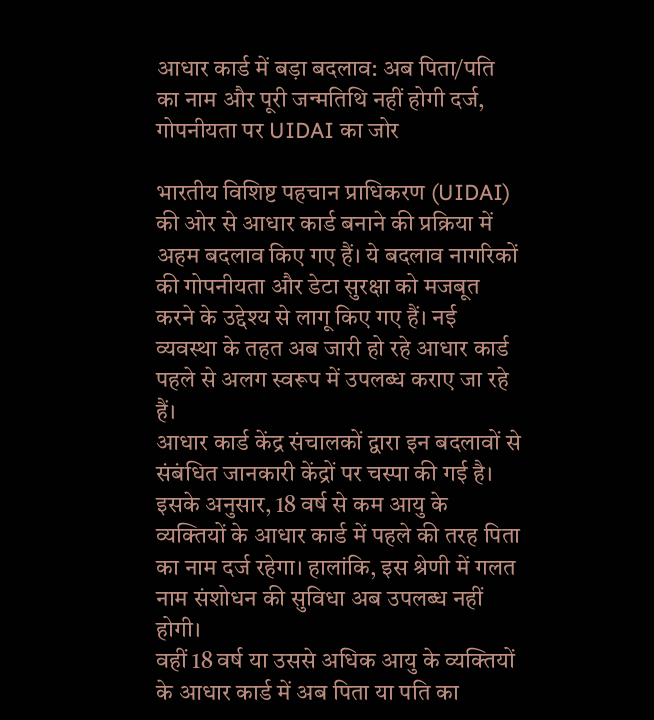आधार कार्ड में बड़ा बदलाव: अब पिता/पति का नाम और पूरी जन्मतिथि नहीं होगी दर्ज, गोपनीयता पर UIDAI का जोर

भारतीय विशिष्ट पहचान प्राधिकरण (UIDAI) की ओर से आधार कार्ड बनाने की प्रक्रिया में अहम बदलाव किए गए हैं। ये बदलाव नागरिकों की गोपनीयता और डेटा सुरक्षा को मजबूत करने के उद्देश्य से लागू किए गए हैं। नई व्यवस्था के तहत अब जारी हो रहे आधार कार्ड पहले से अलग स्वरूप में उपलब्ध कराए जा रहे हैं।
आधार कार्ड केंद्र संचालकों द्वारा इन बदलावों से संबंधित जानकारी केंद्रों पर चस्पा की गई है। इसके अनुसार, 18 वर्ष से कम आयु के व्यक्तियों के आधार कार्ड में पहले की तरह पिता का नाम दर्ज रहेगा। हालांकि, इस श्रेणी में गलत नाम संशोधन की सुविधा अब उपलब्ध नहीं होगी।
वहीं 18 वर्ष या उससे अधिक आयु के व्यक्तियों के आधार कार्ड में अब पिता या पति का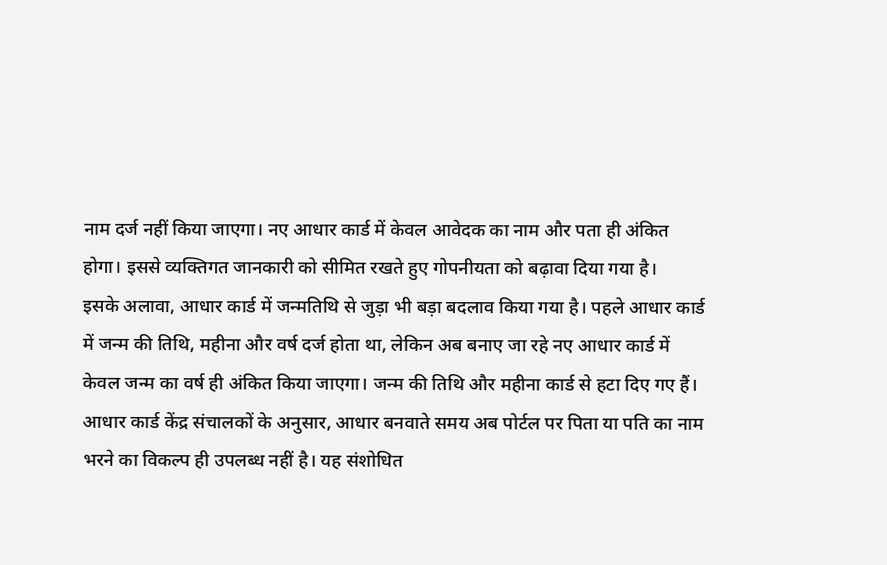नाम दर्ज नहीं किया जाएगा। नए आधार कार्ड में केवल आवेदक का नाम और पता ही अंकित होगा। इससे व्यक्तिगत जानकारी को सीमित रखते हुए गोपनीयता को बढ़ावा दिया गया है।
इसके अलावा, आधार कार्ड में जन्मतिथि से जुड़ा भी बड़ा बदलाव किया गया है। पहले आधार कार्ड में जन्म की तिथि, महीना और वर्ष दर्ज होता था, लेकिन अब बनाए जा रहे नए आधार कार्ड में केवल जन्म का वर्ष ही अंकित किया जाएगा। जन्म की तिथि और महीना कार्ड से हटा दिए गए हैं।
आधार कार्ड केंद्र संचालकों के अनुसार, आधार बनवाते समय अब पोर्टल पर पिता या पति का नाम भरने का विकल्प ही उपलब्ध नहीं है। यह संशोधित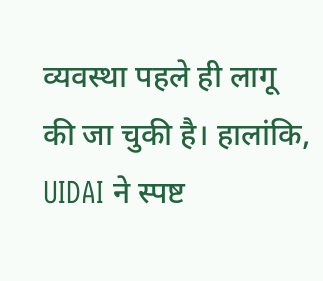व्यवस्था पहले ही लागू की जा चुकी है। हालांकि, UIDAI ने स्पष्ट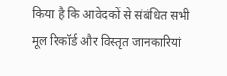किया है कि आवेदकों से संबंधित सभी मूल रिकॉर्ड और विस्तृत जानकारियां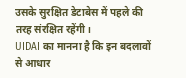उसके सुरक्षित डेटाबेस में पहले की तरह संरक्षित रहेंगी।
UIDAI का मानना है कि इन बदलावों से आधार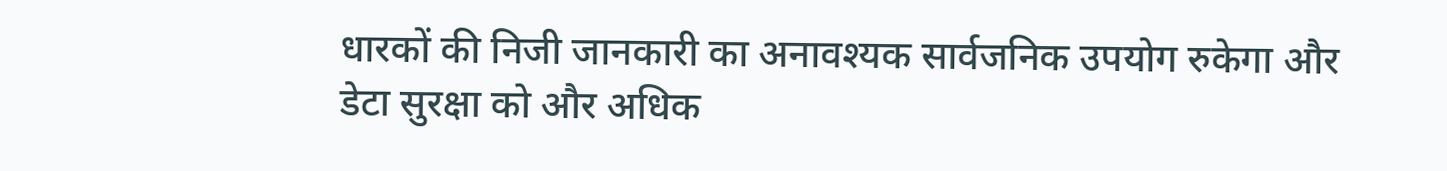धारकों की निजी जानकारी का अनावश्यक सार्वजनिक उपयोग रुकेगा और डेटा सुरक्षा को और अधिक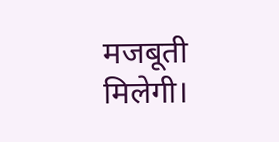मजबूती मिलेगी।